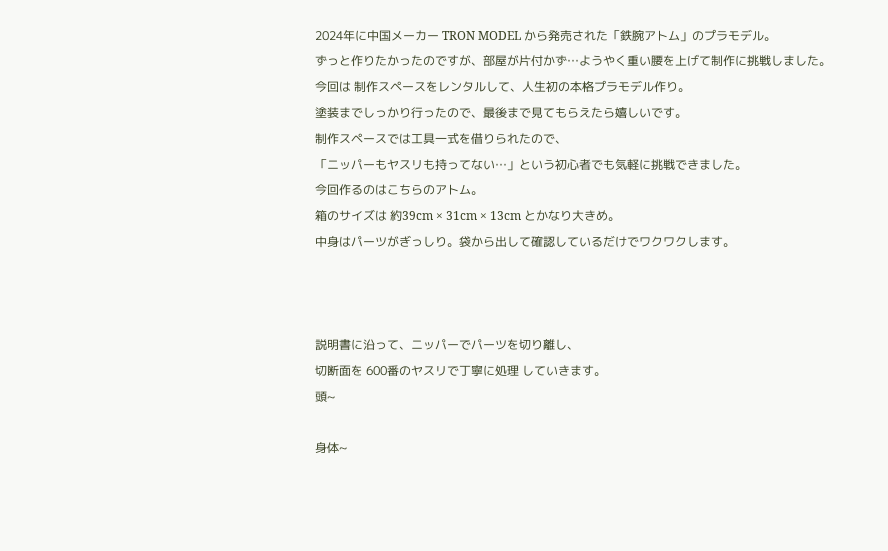2024年に中国メーカー TRON MODEL から発売された「鉄腕アトム」のプラモデル。
ずっと作りたかったのですが、部屋が片付かず…ようやく重い腰を上げて制作に挑戦しました。
今回は 制作スペースをレンタルして、人生初の本格プラモデル作り。
塗装までしっかり行ったので、最後まで見てもらえたら嬉しいです。
制作スペースでは工具一式を借りられたので、
「ニッパーもヤスリも持ってない…」という初心者でも気軽に挑戦できました。
今回作るのはこちらのアトム。
箱のサイズは 約39cm × 31cm × 13cm とかなり大きめ。
中身はパーツがぎっしり。袋から出して確認しているだけでワクワクします。



説明書に沿って、ニッパーでパーツを切り離し、
切断面を 600番のヤスリで丁寧に処理 していきます。
頭~

身体~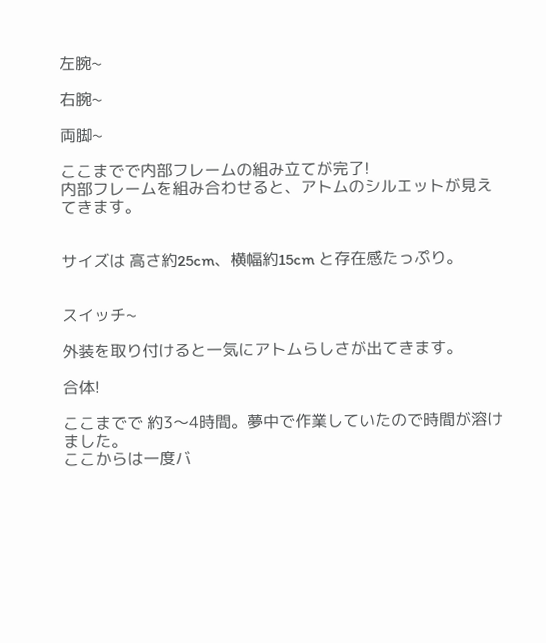左腕~

右腕~

両脚~

ここまでで内部フレームの組み立てが完了!
内部フレームを組み合わせると、アトムのシルエットが見えてきます。


サイズは 高さ約25cm、横幅約15cm と存在感たっぷり。


スイッチ~

外装を取り付けると一気にアトムらしさが出てきます。

合体!

ここまでで 約3〜4時間。夢中で作業していたので時間が溶けました。
ここからは一度バ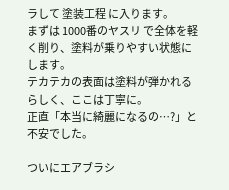ラして 塗装工程 に入ります。
まずは 1000番のヤスリ で全体を軽く削り、塗料が乗りやすい状態にします。
テカテカの表面は塗料が弾かれるらしく、ここは丁寧に。
正直「本当に綺麗になるの…?」と不安でした。

ついにエアブラシ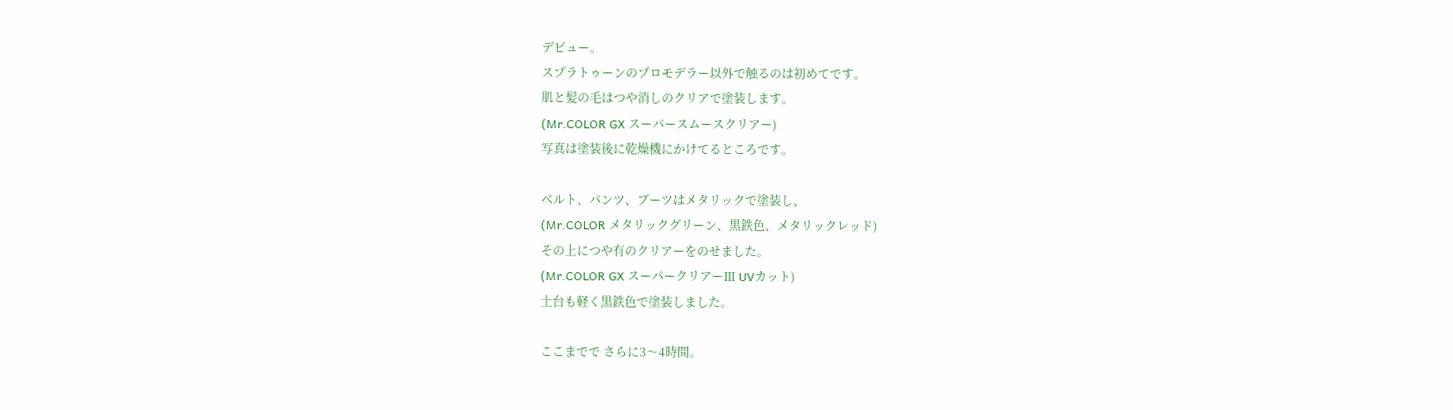デビュー。
スプラトゥーンのプロモデラー以外で触るのは初めてです。
肌と髪の毛はつや消しのクリアで塗装します。
(Mr.COLOR GX スーパースムースクリアー)
写真は塗装後に乾燥機にかけてるところです。

ベルト、パンツ、ブーツはメタリックで塗装し、
(Mr.COLOR メタリックグリーン、黒鉄色、メタリックレッド)
その上につや有のクリアーをのせました。
(Mr.COLOR GX スーパークリアーⅢ UVカット)
土台も軽く黒鉄色で塗装しました。

ここまでで さらに3〜4時間。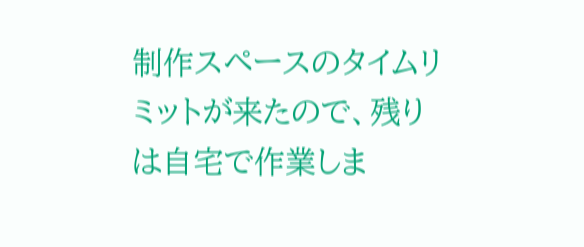制作スペースのタイムリミットが来たので、残りは自宅で作業しま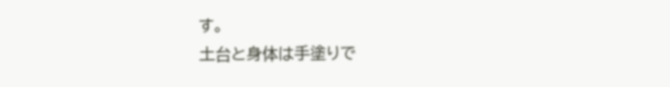す。
土台と身体は手塗りで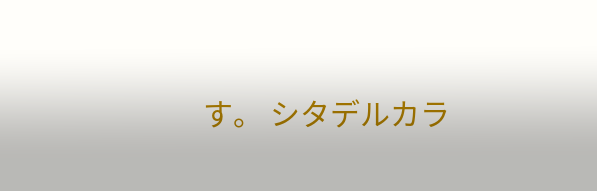す。 シタデルカラ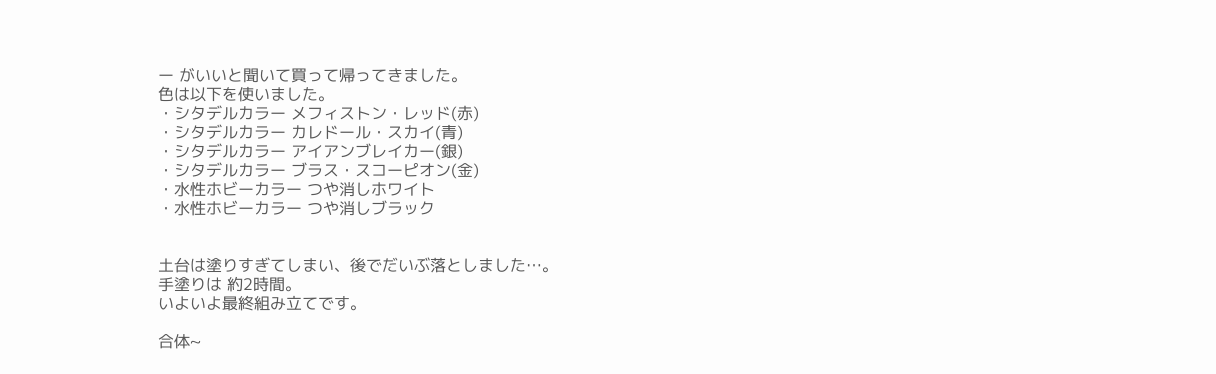ー がいいと聞いて買って帰ってきました。
色は以下を使いました。
・シタデルカラー メフィストン・レッド(赤)
・シタデルカラー カレドール・スカイ(青)
・シタデルカラー アイアンブレイカー(銀)
・シタデルカラー ブラス・スコーピオン(金)
・水性ホビーカラー つや消しホワイト
・水性ホビーカラー つや消しブラック


土台は塗りすぎてしまい、後でだいぶ落としました…。
手塗りは 約2時間。
いよいよ最終組み立てです。

合体~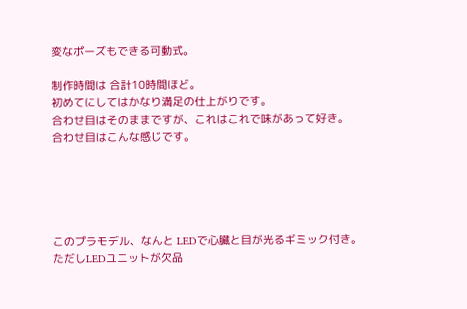変なポーズもできる可動式。

制作時間は 合計10時間ほど。
初めてにしてはかなり満足の仕上がりです。
合わせ目はそのままですが、これはこれで味があって好き。
合わせ目はこんな感じです。





このプラモデル、なんと LEDで心臓と目が光るギミック付き。
ただしLEDユニットが欠品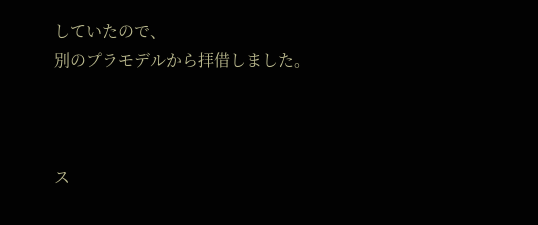していたので、
別のプラモデルから拝借しました。



ス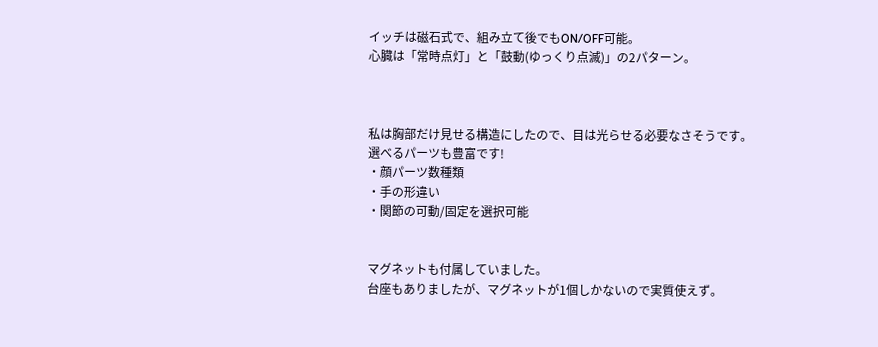イッチは磁石式で、組み立て後でもON/OFF可能。
心臓は「常時点灯」と「鼓動(ゆっくり点滅)」の2パターン。



私は胸部だけ見せる構造にしたので、目は光らせる必要なさそうです。
選べるパーツも豊富です!
・顔パーツ数種類
・手の形違い
・関節の可動/固定を選択可能


マグネットも付属していました。
台座もありましたが、マグネットが1個しかないので実質使えず。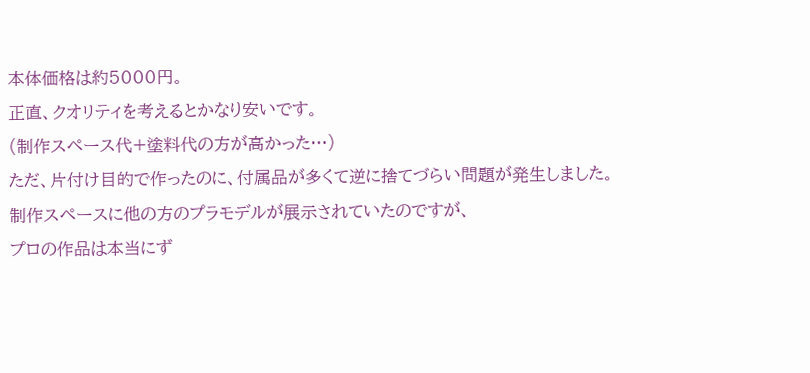本体価格は約5000円。
正直、クオリティを考えるとかなり安いです。
(制作スペース代+塗料代の方が高かった…)
ただ、片付け目的で作ったのに、付属品が多くて逆に捨てづらい問題が発生しました。
制作スペースに他の方のプラモデルが展示されていたのですが、
プロの作品は本当にず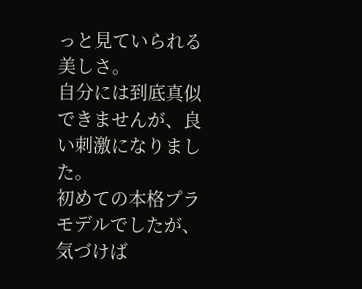っと見ていられる美しさ。
自分には到底真似できませんが、良い刺激になりました。
初めての本格プラモデルでしたが、気づけば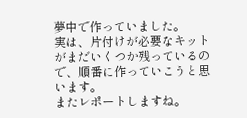夢中で作っていました。
実は、片付けが必要なキットがまだいくつか残っているので、順番に作っていこうと思います。
またレポートしますね。